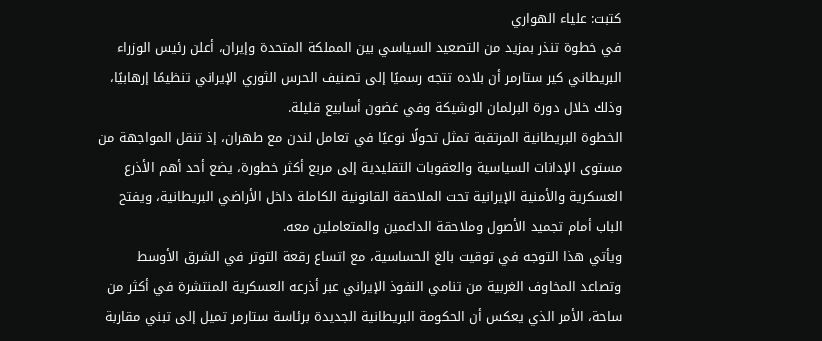كتبت: علياء الهواري
في خطوة تنذر بمزيد من التصعيد السياسي بين المملكة المتحدة وإيران، أعلن رئيس الوزراء البريطاني كير ستارمر أن بلاده تتجه رسميًا إلى تصنيف الحرس الثوري الإيراني تنظيمًا إرهابيًا، وذلك خلال دورة البرلمان الوشيكة وفي غضون أسابيع قليلة.
الخطوة البريطانية المرتقبة تمثل تحولًا نوعيًا في تعامل لندن مع طهران، إذ تنقل المواجهة من مستوى الإدانات السياسية والعقوبات التقليدية إلى مربع أكثر خطورة، يضع أحد أهم الأذرع العسكرية والأمنية الإيرانية تحت الملاحقة القانونية الكاملة داخل الأراضي البريطانية، ويفتح الباب أمام تجميد الأصول وملاحقة الداعمين والمتعاملين معه.
ويأتي هذا التوجه في توقيت بالغ الحساسية، مع اتساع رقعة التوتر في الشرق الأوسط وتصاعد المخاوف الغربية من تنامي النفوذ الإيراني عبر أذرعه العسكرية المنتشرة في أكثر من ساحة، الأمر الذي يعكس أن الحكومة البريطانية الجديدة برئاسة ستارمر تميل إلى تبني مقاربة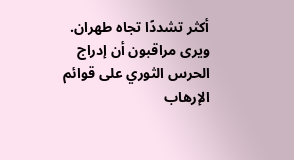أكثر تشددًا تجاه طهران.
ويرى مراقبون أن إدراج الحرس الثوري على قوائم الإرهاب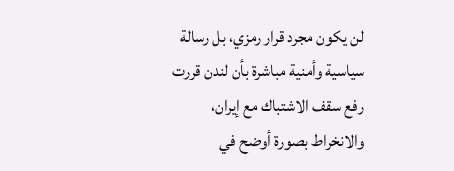لن يكون مجرد قرار رمزي، بل رسالة سياسية وأمنية مباشرة بأن لندن قررت رفع سقف الاشتباك مع إيران، والانخراط بصورة أوضح في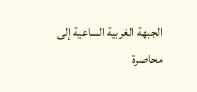الجبهة الغربية الساعية إلى محاصرة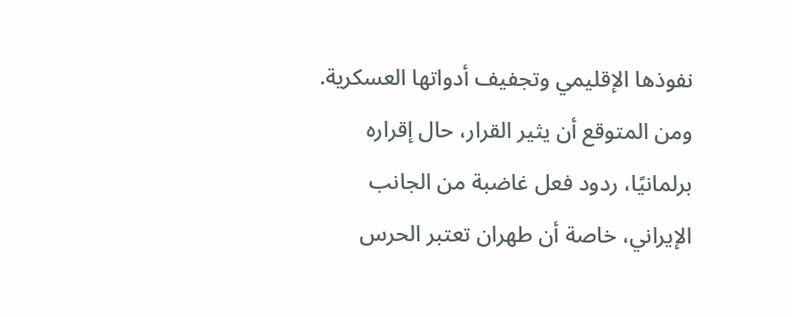نفوذها الإقليمي وتجفيف أدواتها العسكرية.
ومن المتوقع أن يثير القرار، حال إقراره برلمانيًا، ردود فعل غاضبة من الجانب الإيراني، خاصة أن طهران تعتبر الحرس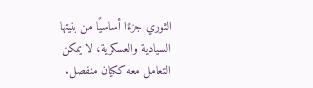الثوري جزءًا أساسيًا من بنيتها السيادية والعسكرية، لا يمكن التعامل معه ككيان منفصل.